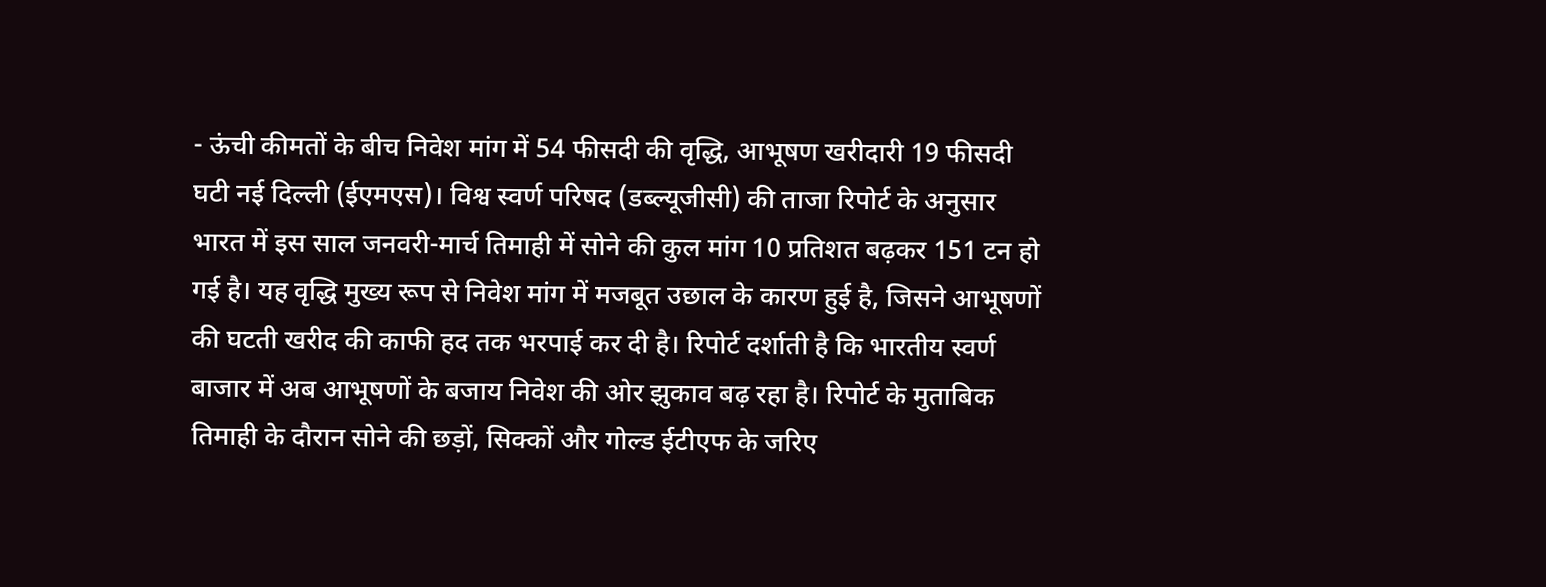- ऊंची कीमतों के बीच निवेश मांग में 54 फीसदी की वृद्धि, आभूषण खरीदारी 19 फीसदी घटी नई दिल्ली (ईएमएस)। विश्व स्वर्ण परिषद (डब्ल्यूजीसी) की ताजा रिपोर्ट के अनुसार भारत में इस साल जनवरी-मार्च तिमाही में सोने की कुल मांग 10 प्रतिशत बढ़कर 151 टन हो गई है। यह वृद्धि मुख्य रूप से निवेश मांग में मजबूत उछाल के कारण हुई है, जिसने आभूषणों की घटती खरीद की काफी हद तक भरपाई कर दी है। रिपोर्ट दर्शाती है कि भारतीय स्वर्ण बाजार में अब आभूषणों के बजाय निवेश की ओर झुकाव बढ़ रहा है। रिपोर्ट के मुताबिक तिमाही के दौरान सोने की छड़ों, सिक्कों और गोल्ड ईटीएफ के जरिए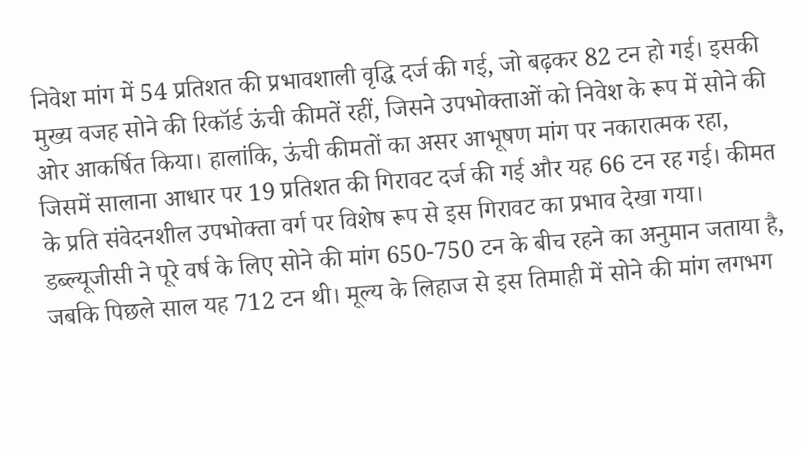निवेश मांग में 54 प्रतिशत की प्रभावशाली वृद्धि दर्ज की गई, जो बढ़कर 82 टन हो गई। इसकी मुख्य वजह सोने की रिकॉर्ड ऊंची कीमतें रहीं, जिसने उपभोक्ताओं को निवेश के रूप में सोने की ओर आकर्षित किया। हालांकि, ऊंची कीमतों का असर आभूषण मांग पर नकारात्मक रहा, जिसमें सालाना आधार पर 19 प्रतिशत की गिरावट दर्ज की गई और यह 66 टन रह गई। कीमत के प्रति संवेदनशील उपभोक्ता वर्ग पर विशेष रूप से इस गिरावट का प्रभाव देखा गया। डब्ल्यूजीसी ने पूरे वर्ष के लिए सोने की मांग 650-750 टन के बीच रहने का अनुमान जताया है, जबकि पिछले साल यह 712 टन थी। मूल्य के लिहाज से इस तिमाही में सोने की मांग लगभग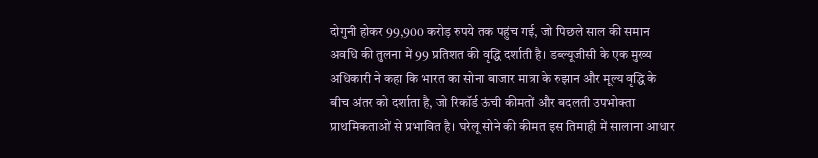दोगुनी होकर 99,900 करोड़ रुपये तक पहुंच गई, जो पिछले साल की समान अवधि की तुलना में 99 प्रतिशत की वृद्धि दर्शाती है। डब्ल्यूजीसी के एक मुख्य अधिकारी ने कहा कि भारत का सोना बाजार मात्रा के रुझान और मूल्य वृद्धि के बीच अंतर को दर्शाता है, जो रिकॉर्ड ऊंची कीमतों और बदलती उपभोक्ता प्राथमिकताओं से प्रभावित है। घरेलू सोने की कीमत इस तिमाही में सालाना आधार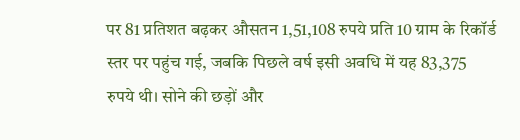पर 81 प्रतिशत बढ़कर औसतन 1,51,108 रुपये प्रति 10 ग्राम के रिकॉर्ड स्तर पर पहुंच गई, जबकि पिछले वर्ष इसी अवधि में यह 83,375 रुपये थी। सोने की छड़ों और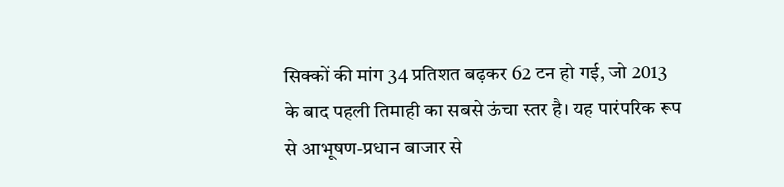सिक्कों की मांग 34 प्रतिशत बढ़कर 62 टन हो गई, जो 2013 के बाद पहली तिमाही का सबसे ऊंचा स्तर है। यह पारंपरिक रूप से आभूषण-प्रधान बाजार से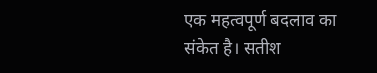एक महत्वपूर्ण बदलाव का संकेत है। सतीश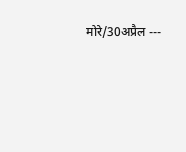मोरे/30अप्रैल ---